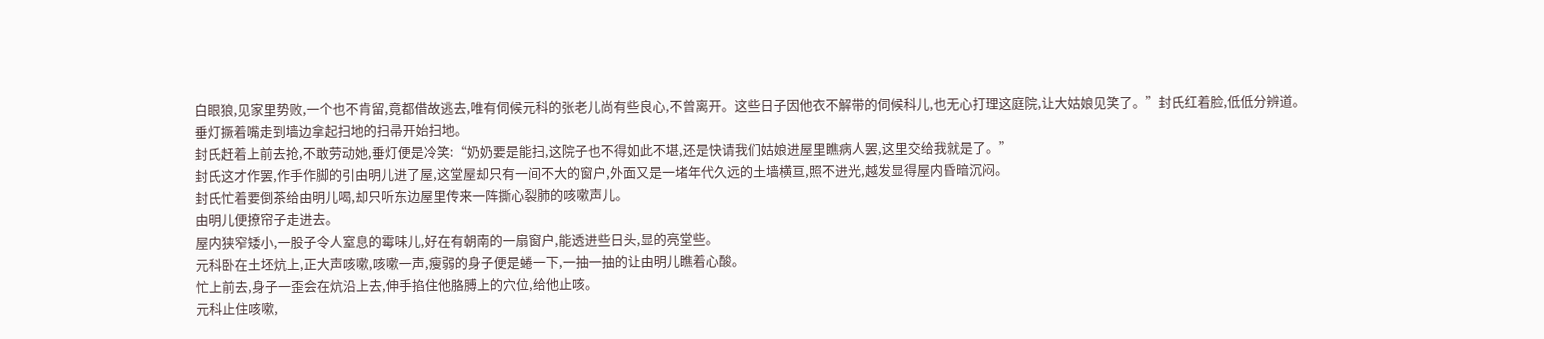白眼狼,见家里势败,一个也不肯留,竟都借故逃去,唯有伺候元科的张老儿尚有些良心,不曾离开。这些日子因他衣不解带的伺候科儿,也无心打理这庭院,让大姑娘见笑了。”封氏红着脸,低低分辨道。
垂灯撅着嘴走到墙边拿起扫地的扫帚开始扫地。
封氏赶着上前去抢,不敢劳动她,垂灯便是冷笑:“奶奶要是能扫,这院子也不得如此不堪,还是快请我们姑娘进屋里瞧病人罢,这里交给我就是了。”
封氏这才作罢,作手作脚的引由明儿进了屋,这堂屋却只有一间不大的窗户,外面又是一堵年代久远的土墙横亘,照不进光,越发显得屋内昏暗沉闷。
封氏忙着要倒茶给由明儿喝,却只听东边屋里传来一阵撕心裂肺的咳嗽声儿。
由明儿便撩帘子走进去。
屋内狭窄矮小,一股子令人窒息的霉味儿,好在有朝南的一扇窗户,能透进些日头,显的亮堂些。
元科卧在土坯炕上,正大声咳嗽,咳嗽一声,瘦弱的身子便是蜷一下,一抽一抽的让由明儿瞧着心酸。
忙上前去,身子一歪会在炕沿上去,伸手掐住他胳膊上的穴位,给他止咳。
元科止住咳嗽,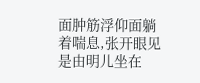面肿筋浮仰面躺着喘息,张开眼见是由明儿坐在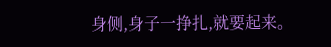身侧,身子一挣扎,就要起来。